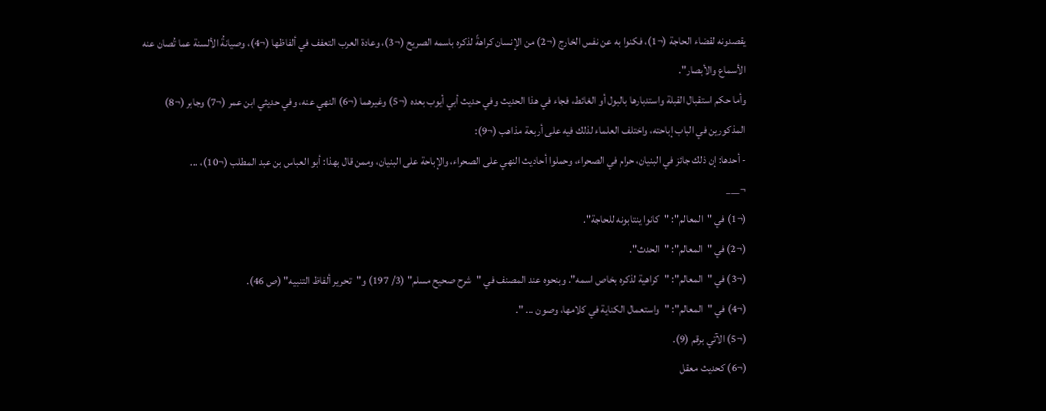يقصدونه لقضاء الحاجة (¬1)، فكنوا به عن نفس الخارج (¬2) من الإنسان كراهةً لذكره باسمه الصريح (¬3)، وعادة العرب التعفف في ألفاظها (¬4)، وصيانةُ الألسنة عما تُصان عنه الأسماع والأبصار".
وأما حكم استقبال القبلة واستدبارها بالبول أو الغائط، فجاء في هذا الحديث وفي حديث أبي أيوب بعده (¬5) وغيرهما (¬6) النهي عنه، وفي حديثي ابن عمر (¬7) وجابر (¬8) المذكورين في الباب إباحته، واختلف العلماء لذلك فيه على أربعة مذاهب (¬9):
- أحدها: إن ذلك جائز في البنيان، حرام في الصحراء، وحملوا أحاديث النهي على الصحراء، والإباحة على البنيان، وممن قال بهذا: أبو العباس بن عبد المطلب (¬10)، ...
¬___
(¬1) في "المعالم": "كانوا ينتابونه للحاجة".
(¬2) في "المعالم": "الحدث".
(¬3) في "المعالم": "كراهية لذكره بخاص اسمه". وبنحوه عند المصنف في "شرح صحيح مسلم" (3/ 197) و"تحرير ألفاظ التنبيه" (ص 46).
(¬4) في "المعالم": "واستعمال الكناية في كلامها، وصون ... ".
(¬5) الآتي برقم (9).
(¬6) كحديث معقل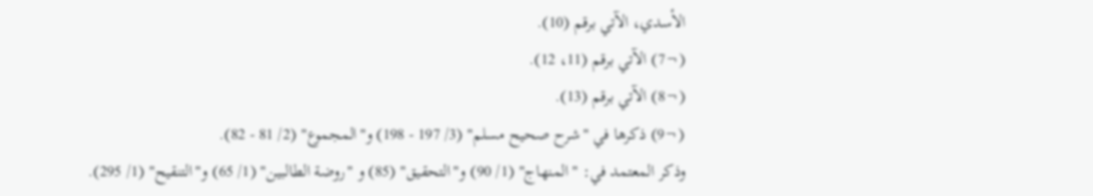الأسدي، الآتي برقم (10).
(¬7) الآتي برقم (11، 12).
(¬8) الآتي برقم (13).
(¬9) ذكرها في "شرح صحيح مسلم" (3/ 197 - 198) و"المجموع" (2/ 81 - 82).
وذكر المعتمد في: "المنهاج" (1/ 90) و"التحقيق" (85) و "روضة الطالبين" (1/ 65) و"التنقيح" (1/ 295).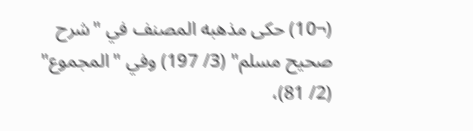(¬10) حكى مذهبه المصنف في "شرح صحيح مسلم" (3/ 197) وفي "المجموع" (2/ 81)،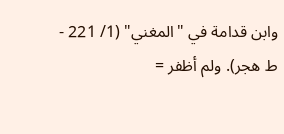وابن قدامة في "المغني" (1/ 221 - ط هجر). ولم أظفر =